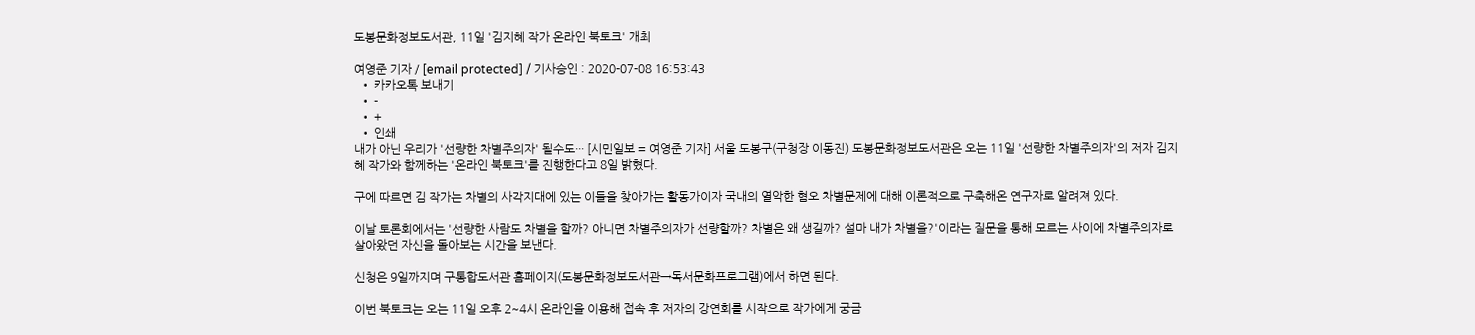도봉문화정보도서관, 11일 '김지혜 작가 온라인 북토크' 개최

여영준 기자 / [email protected] / 기사승인 : 2020-07-08 16:53:43
  • 카카오톡 보내기
  • -
  • +
  • 인쇄
내가 아닌 우리가 '선량한 차별주의자' 될수도··· [시민일보 = 여영준 기자] 서울 도봉구(구청장 이동진) 도봉문화정보도서관은 오는 11일 '선량한 차별주의자'의 저자 김지혜 작가와 함께하는 '온라인 북토크'를 진행한다고 8일 밝혔다.

구에 따르면 김 작가는 차별의 사각지대에 있는 이들을 찾아가는 활동가이자 국내의 열악한 혐오 차별문제에 대해 이론적으로 구축해온 연구자로 알려져 있다.

이날 토론회에서는 '선량한 사람도 차별을 할까? 아니면 차별주의자가 선량할까? 차별은 왜 생길까? 설마 내가 차별을?'이라는 질문을 통해 모르는 사이에 차별주의자로 살아왔던 자신을 돌아보는 시간을 보낸다.

신청은 9일까지며 구통합도서관 홈페이지(도봉문화정보도서관→독서문화프로그램)에서 하면 된다.

이번 북토크는 오는 11일 오후 2~4시 온라인을 이용해 접속 후 저자의 강연회를 시작으로 작가에게 궁금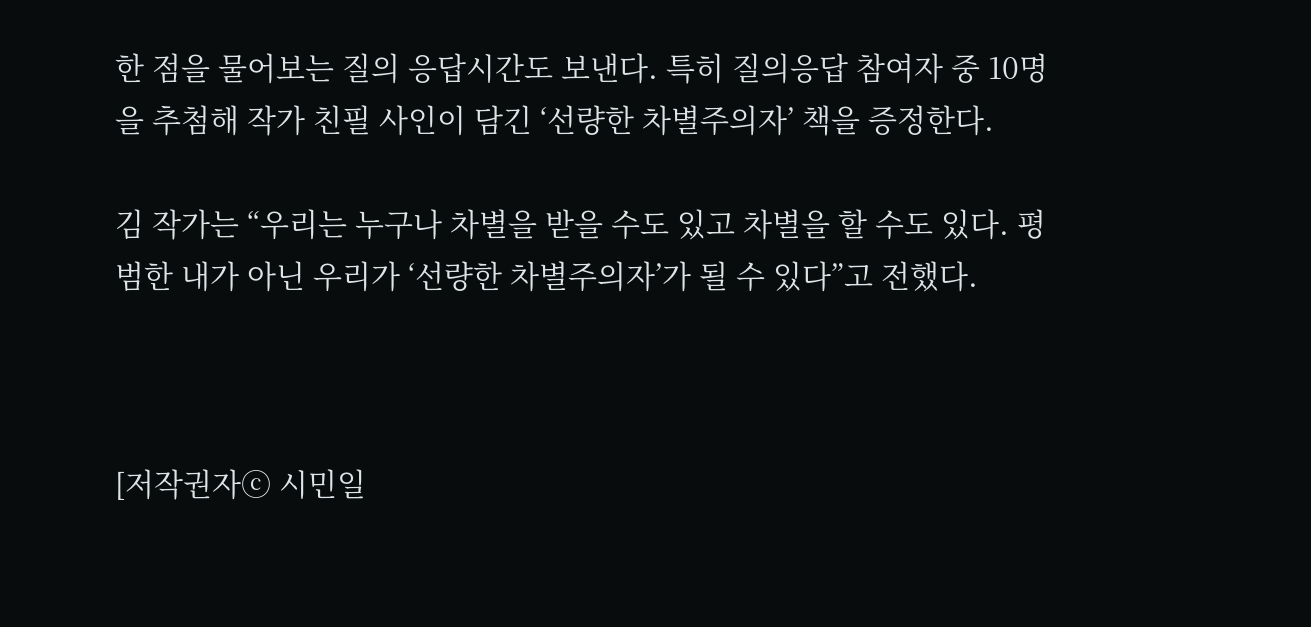한 점을 물어보는 질의 응답시간도 보낸다. 특히 질의응답 참여자 중 10명을 추첨해 작가 친필 사인이 담긴 ‘선량한 차별주의자’ 책을 증정한다.

김 작가는 “우리는 누구나 차별을 받을 수도 있고 차별을 할 수도 있다. 평범한 내가 아닌 우리가 ‘선량한 차별주의자’가 될 수 있다”고 전했다.



[저작권자ⓒ 시민일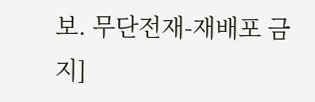보. 무단전재-재배포 금지]